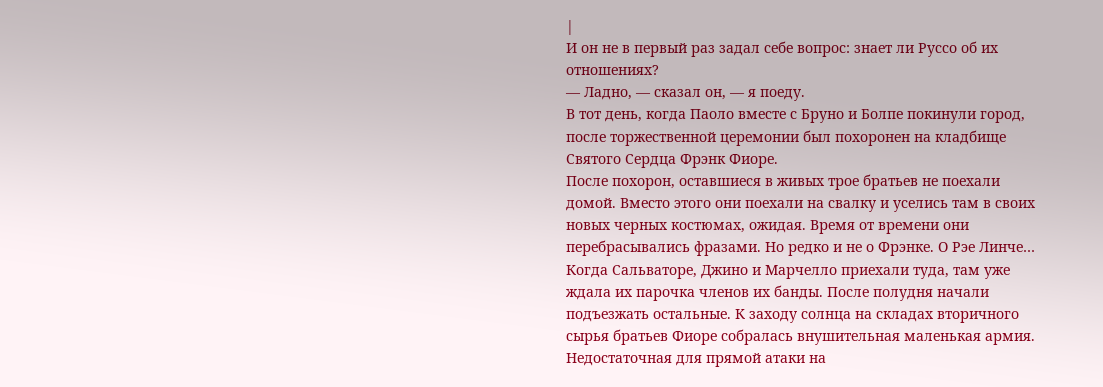|
И он не в первый раз задал себе вопрос: знает ли Руссо об их отношениях?
— Ладно, — сказал он, — я поеду.
В тот день, когда Паоло вместе с Бруно и Болпе покинули город, после торжественной церемонии был похоронен на кладбище Святого Сердца Фрэнк Фиоре.
После похорон, оставшиеся в живых трое братьев не поехали домой. Вместо этого они поехали на свалку и уселись там в своих новых черных костюмах, ожидая. Время от времени они перебрасывались фразами. Но редко и не о Фрэнке. О Рэе Линче…
Когда Сальваторе, Джино и Марчелло приехали туда, там уже ждала их парочка членов их банды. После полудня начали подъезжать остальные. К заходу солнца на складах вторичного сырья братьев Фиоре собралась внушительная маленькая армия. Недостаточная для прямой атаки на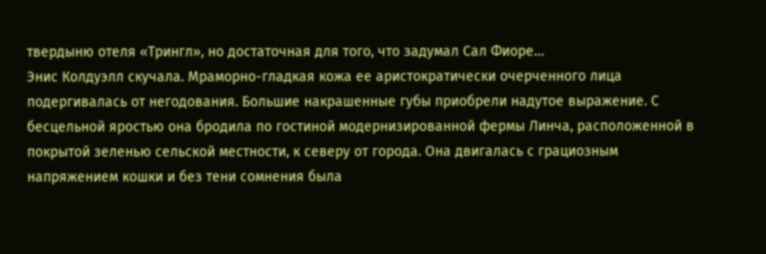твердыню отеля «Трингл», но достаточная для того, что задумал Сал Фиоре…
Энис Колдуэлл скучала. Мраморно-гладкая кожа ее аристократически очерченного лица подергивалась от негодования. Большие накрашенные губы приобрели надутое выражение. С бесцельной яростью она бродила по гостиной модернизированной фермы Линча, расположенной в покрытой зеленью сельской местности, к северу от города. Она двигалась с грациозным напряжением кошки и без тени сомнения была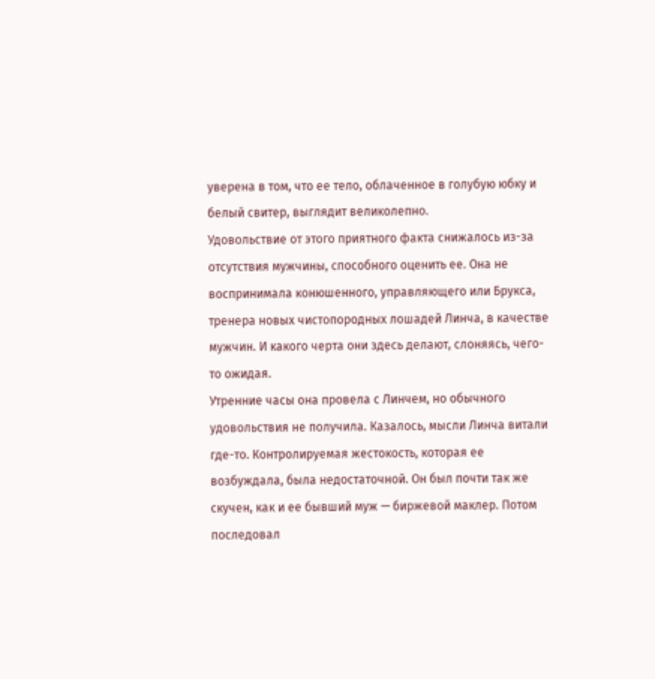уверена в том, что ее тело, облаченное в голубую юбку и белый свитер, выглядит великолепно.
Удовольствие от этого приятного факта снижалось из-за отсутствия мужчины, способного оценить ее. Она не воспринимала конюшенного, управляющего или Брукса, тренера новых чистопородных лошадей Линча, в качестве мужчин. И какого черта они здесь делают, слоняясь, чего-то ожидая.
Утренние часы она провела с Линчем, но обычного удовольствия не получила. Казалось, мысли Линча витали где-то. Контролируемая жестокость, которая ее возбуждала, была недостаточной. Он был почти так же скучен, как и ее бывший муж — биржевой маклер. Потом последовал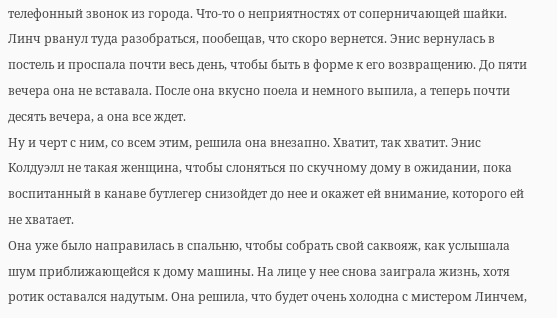телефонный звонок из города. Что-то о неприятностях от соперничающей шайки. Линч рванул туда разобраться, пообещав, что скоро вернется. Энис вернулась в постель и проспала почти весь день, чтобы быть в форме к его возвращению. До пяти вечера она не вставала. После она вкусно поела и немного выпила, а теперь почти десять вечера, а она все ждет.
Ну и черт с ним, со всем этим, решила она внезапно. Хватит, так хватит. Энис Колдуэлл не такая женщина, чтобы слоняться по скучному дому в ожидании, пока воспитанный в канаве бутлегер снизойдет до нее и окажет ей внимание, которого ей не хватает.
Она уже было направилась в спальню, чтобы собрать свой саквояж, как услышала шум приближающейся к дому машины. На лице у нее снова заиграла жизнь, хотя ротик оставался надутым. Она решила, что будет очень холодна с мистером Линчем,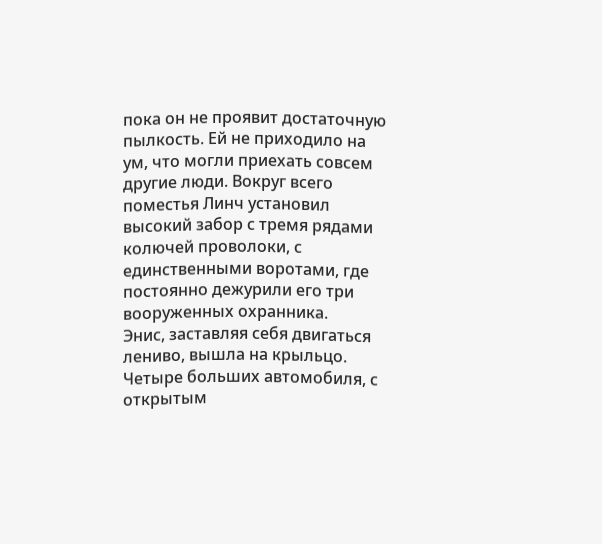пока он не проявит достаточную пылкость. Ей не приходило на ум, что могли приехать совсем другие люди. Вокруг всего поместья Линч установил высокий забор с тремя рядами колючей проволоки, с единственными воротами, где постоянно дежурили его три вооруженных охранника.
Энис, заставляя себя двигаться лениво, вышла на крыльцо. Четыре больших автомобиля, с открытым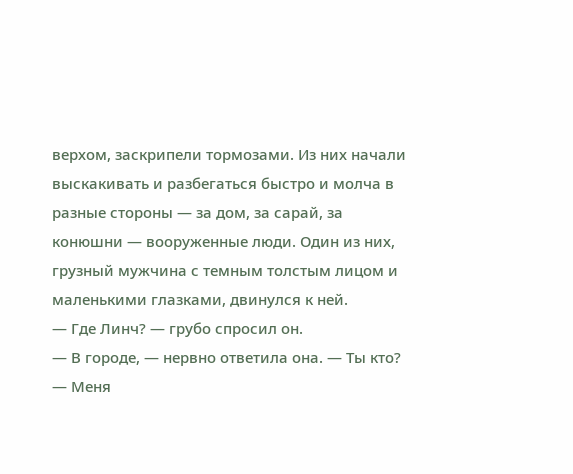верхом, заскрипели тормозами. Из них начали выскакивать и разбегаться быстро и молча в разные стороны — за дом, за сарай, за конюшни — вооруженные люди. Один из них, грузный мужчина с темным толстым лицом и маленькими глазками, двинулся к ней.
— Где Линч? — грубо спросил он.
— В городе, — нервно ответила она. — Ты кто?
— Меня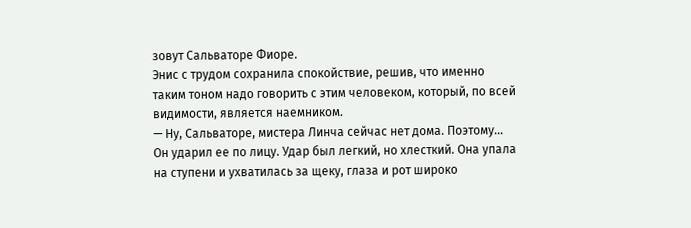зовут Сальваторе Фиоре.
Энис с трудом сохранила спокойствие, решив, что именно таким тоном надо говорить с этим человеком, который, по всей видимости, является наемником.
— Ну, Сальваторе, мистера Линча сейчас нет дома. Поэтому…
Он ударил ее по лицу. Удар был легкий, но хлесткий. Она упала на ступени и ухватилась за щеку, глаза и рот широко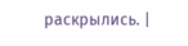раскрылись. |